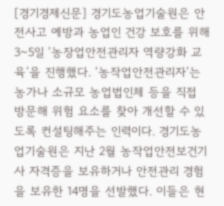[경기경제신문] 경기도농업기술원은 안전사고 예방과 농업인 건강 보호를 위해 3~5일 ‘농장업안전관리자 역량강화 교육’을 진행했다. ‘농작업안전관리자’는 농가나 소규모 농업법인체 등을 직접 방문해 위험 요소를 찾아 개선할 수 있도록 컨설팅해주는 인력이다. 경기도농업기술원은 지난 2월 농작업안전보건기사 자격증을 보유하거나 안전관리 경험을 보유한 14명을 선발했다. 이들은 현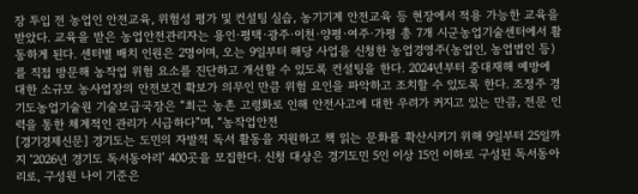장 투입 전 농업인 안전교육, 위험성 평가 및 컨설팅 실습, 농기기계 안전교육 등 현장에서 적용 가능한 교육을 받았다. 교육을 받은 농업안전관리자는 용인·평택·광주·이천·양평·여주·가평 총 7개 시군농업기술센터에서 활동하게 된다. 센터별 배치 인원은 2명이며, 오는 9일부터 해당 사업을 신청한 농업경영주(농업인, 농업법인 등)를 직접 방문해 농작업 위험 요소를 진단하고 개선할 수 있도록 컨설팅을 한다. 2024년부터 중대재해 예방에 대한 소규모 농사업장의 안전보건 확보가 의무인 만큼 위험 요인을 파악하고 조치할 수 있도록 한다. 조정주 경기도농업기술원 기술보급국장은 “최근 농촌 고령화로 인해 안전사고에 대한 우려가 커지고 있는 만큼, 전문 인력을 통한 체계적인 관리가 시급하다”며, “농작업안전
[경기경제신문] 경기도는 도민의 자발적 독서 활동을 지원하고 책 읽는 문화를 확산시키기 위해 9일부터 25일까지 ‘2026년 경기도 독서동아리’ 400곳을 모집한다. 신청 대상은 경기도민 5인 이상 15인 이하로 구성된 독서동아리로, 구성원 나이 기준은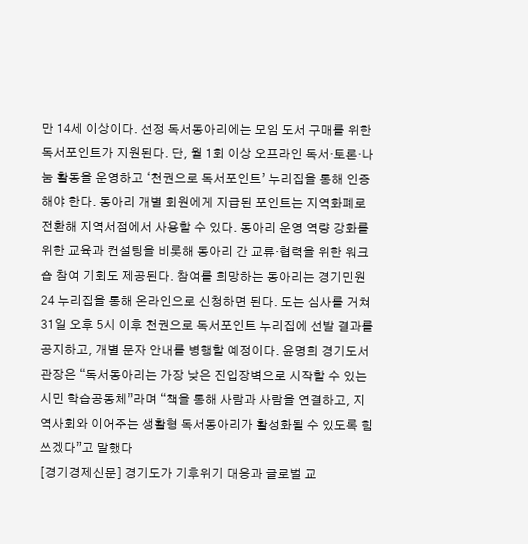만 14세 이상이다. 선정 독서동아리에는 모임 도서 구매를 위한 독서포인트가 지원된다. 단, 월 1회 이상 오프라인 독서·토론·나눔 활동을 운영하고 ‘천권으로 독서포인트’ 누리집을 통해 인증해야 한다. 동아리 개별 회원에게 지급된 포인트는 지역화폐로 전환해 지역서점에서 사용할 수 있다. 동아리 운영 역량 강화를 위한 교육과 컨설팅을 비롯해 동아리 간 교류·협력을 위한 워크숍 참여 기회도 제공된다. 참여를 희망하는 동아리는 경기민원24 누리집을 통해 온라인으로 신청하면 된다. 도는 심사를 거쳐 31일 오후 5시 이후 천권으로 독서포인트 누리집에 선발 결과를 공지하고, 개별 문자 안내를 병행할 예정이다. 윤명희 경기도서관장은 “독서동아리는 가장 낮은 진입장벽으로 시작할 수 있는 시민 학습공동체”라며 “책을 통해 사람과 사람을 연결하고, 지역사회와 이어주는 생활형 독서동아리가 활성화될 수 있도록 힘쓰겠다”고 말했다
[경기경제신문] 경기도가 기후위기 대응과 글로벌 교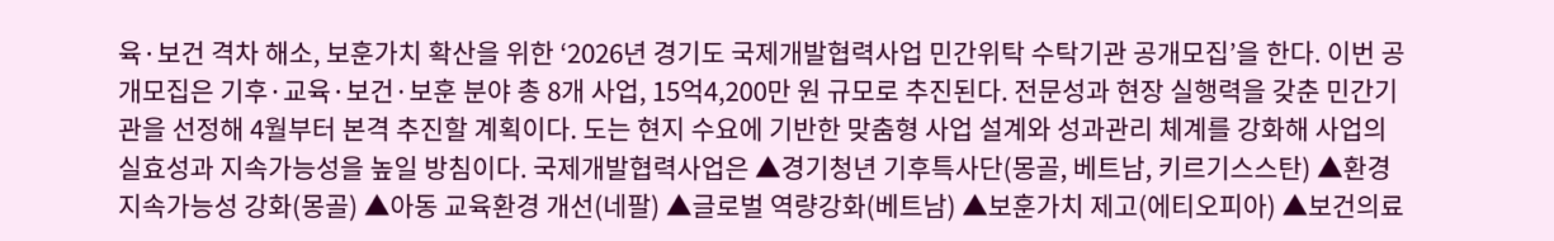육·보건 격차 해소, 보훈가치 확산을 위한 ‘2026년 경기도 국제개발협력사업 민간위탁 수탁기관 공개모집’을 한다. 이번 공개모집은 기후·교육·보건·보훈 분야 총 8개 사업, 15억4,200만 원 규모로 추진된다. 전문성과 현장 실행력을 갖춘 민간기관을 선정해 4월부터 본격 추진할 계획이다. 도는 현지 수요에 기반한 맞춤형 사업 설계와 성과관리 체계를 강화해 사업의 실효성과 지속가능성을 높일 방침이다. 국제개발협력사업은 ▲경기청년 기후특사단(몽골, 베트남, 키르기스스탄) ▲환경 지속가능성 강화(몽골) ▲아동 교육환경 개선(네팔) ▲글로벌 역량강화(베트남) ▲보훈가치 제고(에티오피아) ▲보건의료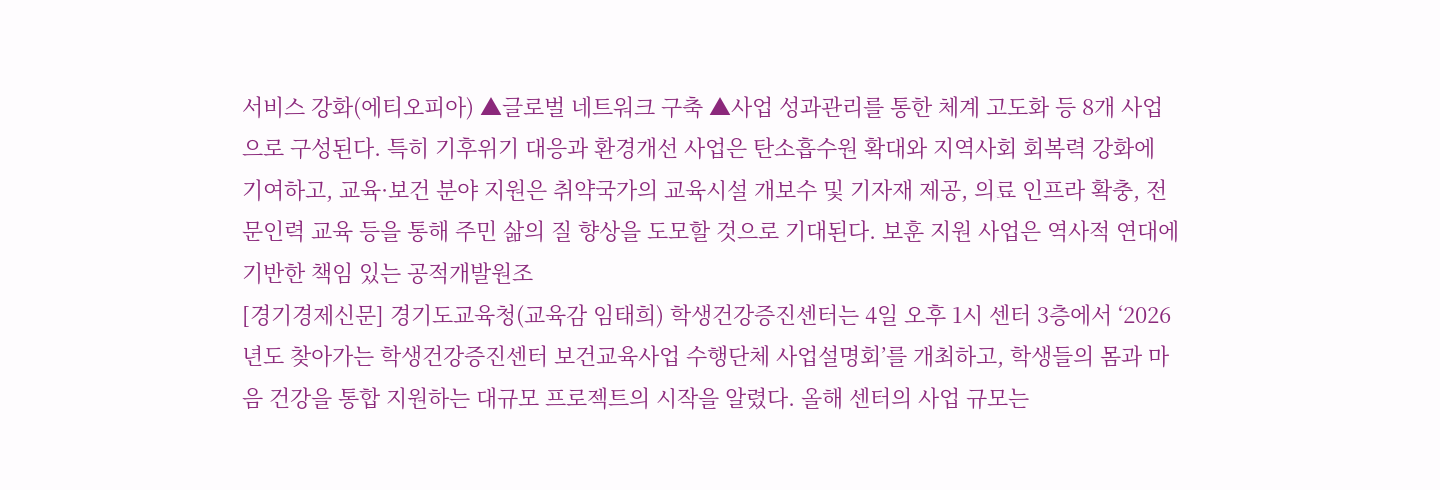서비스 강화(에티오피아) ▲글로벌 네트워크 구축 ▲사업 성과관리를 통한 체계 고도화 등 8개 사업으로 구성된다. 특히 기후위기 대응과 환경개선 사업은 탄소흡수원 확대와 지역사회 회복력 강화에 기여하고, 교육·보건 분야 지원은 취약국가의 교육시설 개보수 및 기자재 제공, 의료 인프라 확충, 전문인력 교육 등을 통해 주민 삶의 질 향상을 도모할 것으로 기대된다. 보훈 지원 사업은 역사적 연대에 기반한 책임 있는 공적개발원조
[경기경제신문] 경기도교육청(교육감 임태희) 학생건강증진센터는 4일 오후 1시 센터 3층에서 ‘2026년도 찾아가는 학생건강증진센터 보건교육사업 수행단체 사업설명회’를 개최하고, 학생들의 몸과 마음 건강을 통합 지원하는 대규모 프로젝트의 시작을 알렸다. 올해 센터의 사업 규모는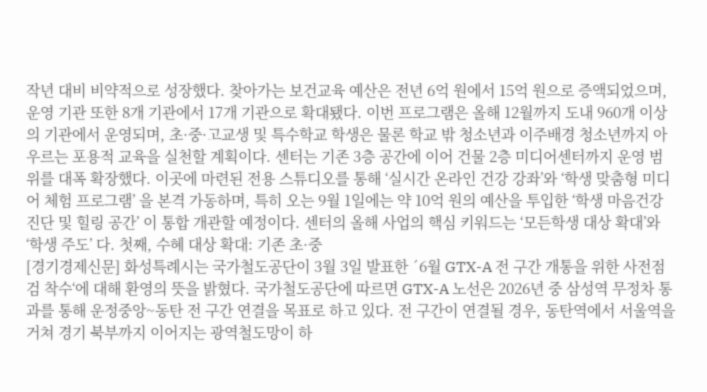작년 대비 비약적으로 성장했다. 찾아가는 보건교육 예산은 전년 6억 원에서 15억 원으로 증액되었으며, 운영 기관 또한 8개 기관에서 17개 기관으로 확대됐다. 이번 프로그램은 올해 12월까지 도내 960개 이상의 기관에서 운영되며, 초·중·고교생 및 특수학교 학생은 물론 학교 밖 청소년과 이주배경 청소년까지 아우르는 포용적 교육을 실천할 계획이다. 센터는 기존 3층 공간에 이어 건물 2층 미디어센터까지 운영 범위를 대폭 확장했다. 이곳에 마련된 전용 스튜디오를 통해 ‘실시간 온라인 건강 강좌’와 ‘학생 맞춤형 미디어 체험 프로그램’ 을 본격 가동하며, 특히 오는 9월 1일에는 약 10억 원의 예산을 투입한 ‘학생 마음건강 진단 및 힐링 공간’ 이 통합 개관할 예정이다. 센터의 올해 사업의 핵심 키워드는 ‘모든학생 대상 확대’와 ‘학생 주도’ 다. 첫째, 수혜 대상 확대: 기존 초·중
[경기경제신문] 화성특례시는 국가철도공단이 3월 3일 발표한 ´6월 GTX-A 전 구간 개통을 위한 사전점검 착수‘에 대해 환영의 뜻을 밝혔다. 국가철도공단에 따르면 GTX-A 노선은 2026년 중 삼성역 무정차 통과를 통해 운정중앙~동탄 전 구간 연결을 목표로 하고 있다. 전 구간이 연결될 경우, 동탄역에서 서울역을 거쳐 경기 북부까지 이어지는 광역철도망이 하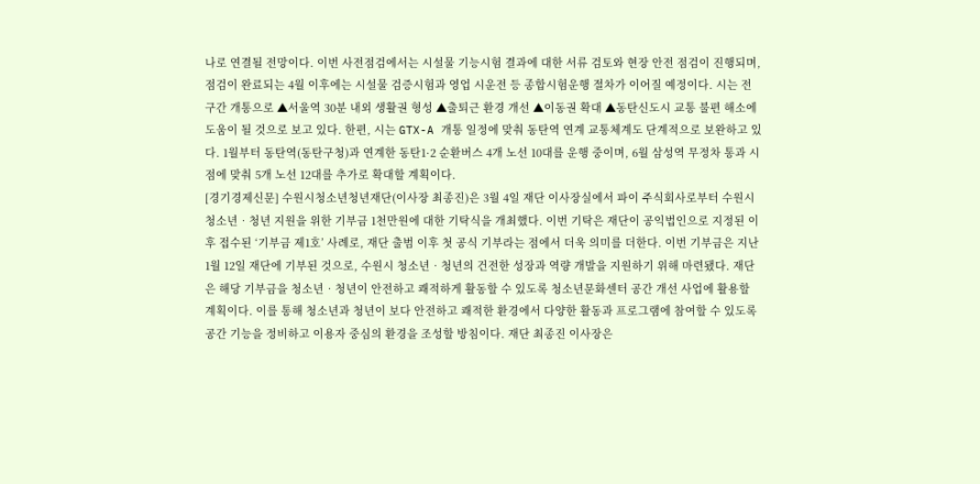나로 연결될 전망이다. 이번 사전점검에서는 시설물 기능시험 결과에 대한 서류 검토와 현장 안전 점검이 진행되며, 점검이 완료되는 4월 이후에는 시설물 검증시험과 영업 시운전 등 종합시험운행 절차가 이어질 예정이다. 시는 전 구간 개통으로 ▲서울역 30분 내외 생활권 형성 ▲출퇴근 환경 개선 ▲이동권 확대 ▲동탄신도시 교통 불편 해소에 도움이 될 것으로 보고 있다. 한편, 시는 GTX-A 개통 일정에 맞춰 동탄역 연계 교통체계도 단계적으로 보완하고 있다. 1월부터 동탄역(동탄구청)과 연계한 동탄1·2 순환버스 4개 노선 10대를 운행 중이며, 6월 삼성역 무정차 통과 시점에 맞춰 5개 노선 12대를 추가로 확대할 계획이다.
[경기경제신문] 수원시청소년청년재단(이사장 최종진)은 3월 4일 재단 이사장실에서 파이 주식회사로부터 수원시 청소년‧청년 지원을 위한 기부금 1천만원에 대한 기탁식을 개최했다. 이번 기탁은 재단이 공익법인으로 지정된 이후 접수된 ‘기부금 제1호’ 사례로, 재단 출범 이후 첫 공식 기부라는 점에서 더욱 의미를 더한다. 이번 기부금은 지난 1월 12일 재단에 기부된 것으로, 수원시 청소년‧청년의 건전한 성장과 역량 개발을 지원하기 위해 마련됐다. 재단은 해당 기부금을 청소년‧청년이 안전하고 쾌적하게 활동할 수 있도록 청소년문화센터 공간 개선 사업에 활용할 계획이다. 이를 통해 청소년과 청년이 보다 안전하고 쾌적한 환경에서 다양한 활동과 프로그램에 참여할 수 있도록 공간 기능을 정비하고 이용자 중심의 환경을 조성할 방침이다. 재단 최종진 이사장은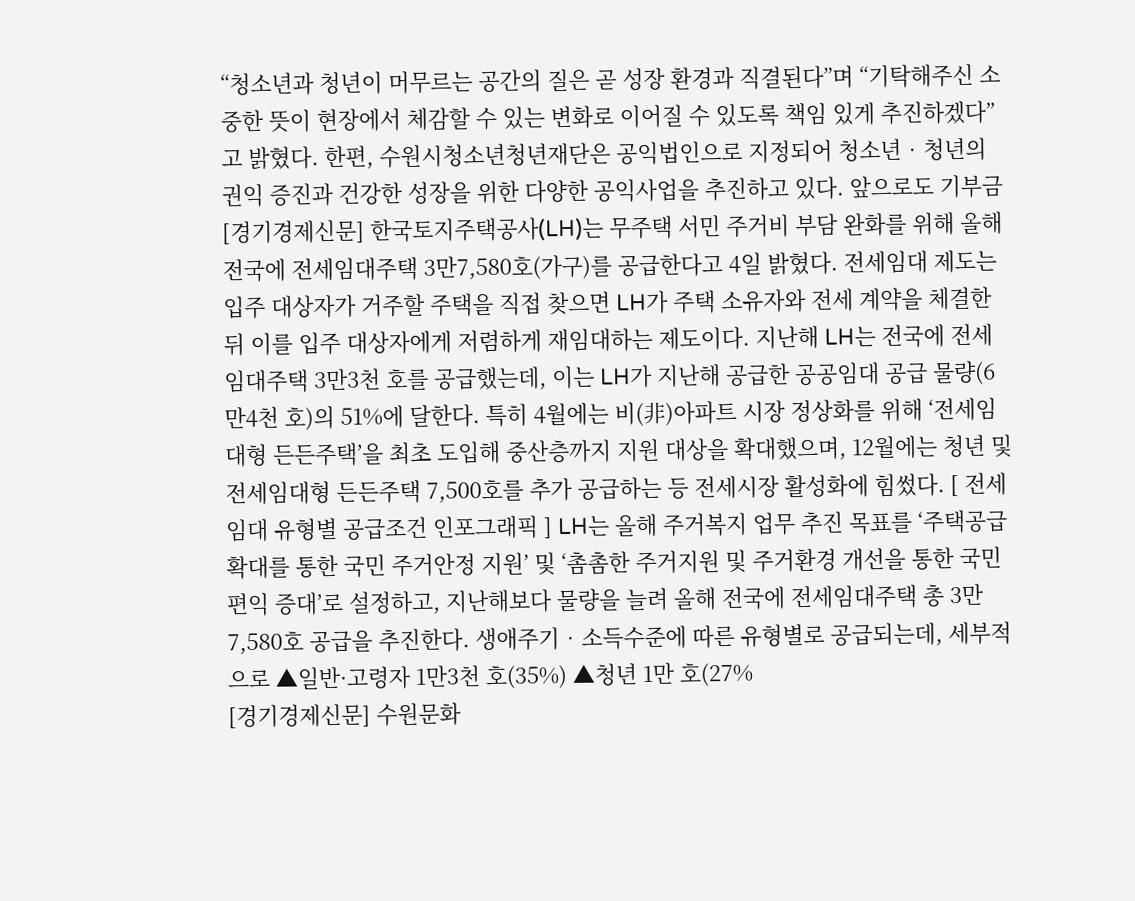“청소년과 청년이 머무르는 공간의 질은 곧 성장 환경과 직결된다”며 “기탁해주신 소중한 뜻이 현장에서 체감할 수 있는 변화로 이어질 수 있도록 책임 있게 추진하겠다”고 밝혔다. 한편, 수원시청소년청년재단은 공익법인으로 지정되어 청소년‧청년의 권익 증진과 건강한 성장을 위한 다양한 공익사업을 추진하고 있다. 앞으로도 기부금
[경기경제신문] 한국토지주택공사(LH)는 무주택 서민 주거비 부담 완화를 위해 올해 전국에 전세임대주택 3만7,580호(가구)를 공급한다고 4일 밝혔다. 전세임대 제도는 입주 대상자가 거주할 주택을 직접 찾으면 LH가 주택 소유자와 전세 계약을 체결한 뒤 이를 입주 대상자에게 저렴하게 재임대하는 제도이다. 지난해 LH는 전국에 전세임대주택 3만3천 호를 공급했는데, 이는 LH가 지난해 공급한 공공임대 공급 물량(6만4천 호)의 51%에 달한다. 특히 4월에는 비(非)아파트 시장 정상화를 위해 ‘전세임대형 든든주택’을 최초 도입해 중산층까지 지원 대상을 확대했으며, 12월에는 청년 및 전세임대형 든든주택 7,500호를 추가 공급하는 등 전세시장 활성화에 힘썼다. [ 전세임대 유형별 공급조건 인포그래픽 ] LH는 올해 주거복지 업무 추진 목표를 ‘주택공급 확대를 통한 국민 주거안정 지원’ 및 ‘촘촘한 주거지원 및 주거환경 개선을 통한 국민편익 증대’로 설정하고, 지난해보다 물량을 늘려 올해 전국에 전세임대주택 총 3만 7,580호 공급을 추진한다. 생애주기‧소득수준에 따른 유형별로 공급되는데, 세부적으로 ▲일반·고령자 1만3천 호(35%) ▲청년 1만 호(27%
[경기경제신문] 수원문화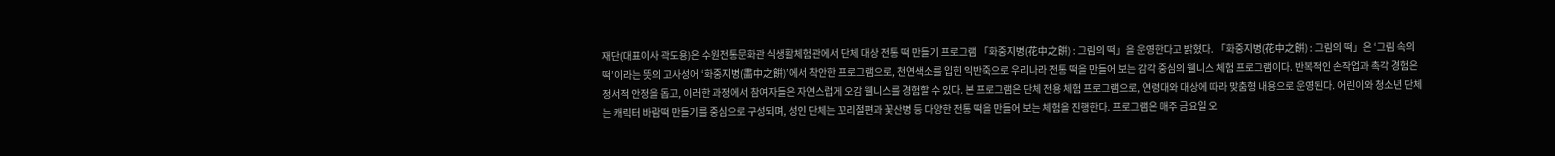재단(대표이사 곽도용)은 수원전통문화관 식생활체험관에서 단체 대상 전통 떡 만들기 프로그램 「화중지병(花中之餠) : 그림의 떡」을 운영한다고 밝혔다. 「화중지병(花中之餠) : 그림의 떡」은 ‘그림 속의 떡’이라는 뜻의 고사성어 ‘화중지병(畵中之餠)’에서 착안한 프로그램으로, 천연색소를 입힌 익반죽으로 우리나라 전통 떡을 만들어 보는 감각 중심의 웰니스 체험 프로그램이다. 반복적인 손작업과 촉각 경험은 정서적 안정을 돕고, 이러한 과정에서 참여자들은 자연스럽게 오감 웰니스를 경험할 수 있다. 본 프로그램은 단체 전용 체험 프로그램으로, 연령대와 대상에 따라 맞춤형 내용으로 운영된다. 어린이와 청소년 단체는 캐릭터 바람떡 만들기를 중심으로 구성되며, 성인 단체는 꼬리절편과 꽃산병 등 다양한 전통 떡을 만들어 보는 체험을 진행한다. 프로그램은 매주 금요일 오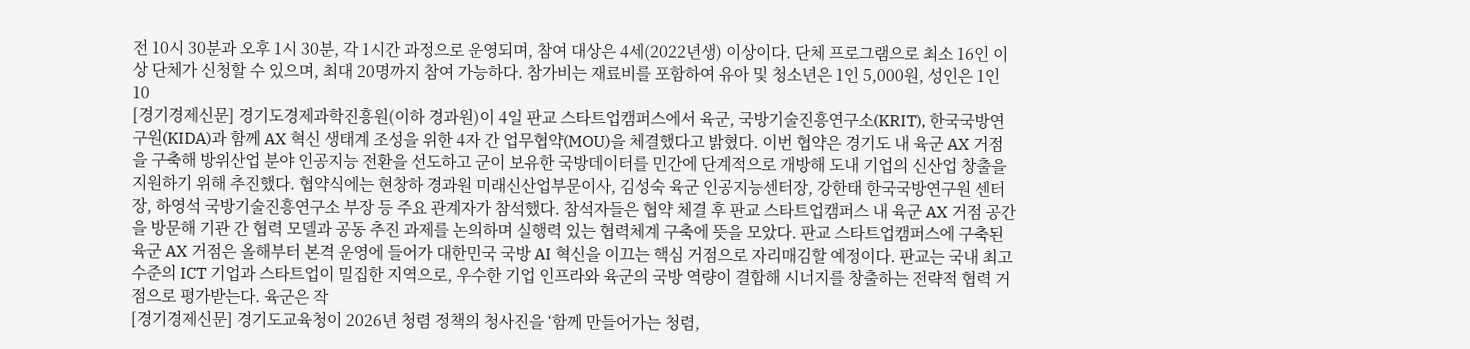전 10시 30분과 오후 1시 30분, 각 1시간 과정으로 운영되며, 참여 대상은 4세(2022년생) 이상이다. 단체 프로그램으로 최소 16인 이상 단체가 신청할 수 있으며, 최대 20명까지 참여 가능하다. 참가비는 재료비를 포함하여 유아 및 청소년은 1인 5,000원, 성인은 1인 10
[경기경제신문] 경기도경제과학진흥원(이하 경과원)이 4일 판교 스타트업캠퍼스에서 육군, 국방기술진흥연구소(KRIT), 한국국방연구원(KIDA)과 함께 AX 혁신 생태계 조성을 위한 4자 간 업무협약(MOU)을 체결했다고 밝혔다. 이번 협약은 경기도 내 육군 AX 거점을 구축해 방위산업 분야 인공지능 전환을 선도하고 군이 보유한 국방데이터를 민간에 단계적으로 개방해 도내 기업의 신산업 창출을 지원하기 위해 추진했다. 협약식에는 현창하 경과원 미래신산업부문이사, 김성숙 육군 인공지능센터장, 강한태 한국국방연구원 센터장, 하영석 국방기술진흥연구소 부장 등 주요 관계자가 참석했다. 참석자들은 협약 체결 후 판교 스타트업캠퍼스 내 육군 AX 거점 공간을 방문해 기관 간 협력 모델과 공동 추진 과제를 논의하며 실행력 있는 협력체계 구축에 뜻을 모았다. 판교 스타트업캠퍼스에 구축된 육군 AX 거점은 올해부터 본격 운영에 들어가 대한민국 국방 AI 혁신을 이끄는 핵심 거점으로 자리매김할 예정이다. 판교는 국내 최고 수준의 ICT 기업과 스타트업이 밀집한 지역으로, 우수한 기업 인프라와 육군의 국방 역량이 결합해 시너지를 창출하는 전략적 협력 거점으로 평가받는다. 육군은 작
[경기경제신문] 경기도교육청이 2026년 청렴 정책의 청사진을 ‘함께 만들어가는 청렴,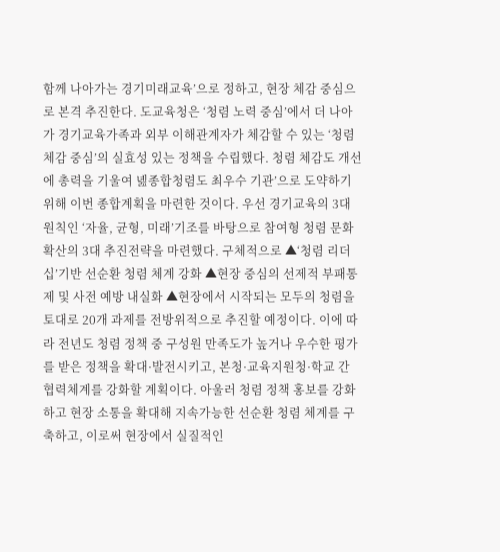함께 나아가는 경기미래교육’으로 정하고, 현장 체감 중심으로 본격 추진한다. 도교육청은 ‘청렴 노력 중심’에서 더 나아가 경기교육가족과 외부 이해관계자가 체감할 수 있는 ‘청렴 체감 중심’의 실효성 있는 정책을 수립했다. 청렴 체감도 개선에 총력을 기울여 녪종합청렴도 최우수 기관’으로 도약하기 위해 이번 종합계획을 마련한 것이다. 우선 경기교육의 3대 원칙인 ‘자율, 균형, 미래’기조를 바탕으로 참여형 청렴 문화 확산의 3대 추진전략을 마련했다. 구체적으로 ▲‘청렴 리더십’기반 선순환 청렴 체계 강화 ▲현장 중심의 선제적 부패통제 및 사전 예방 내실화 ▲현장에서 시작되는 모두의 청렴을 토대로 20개 과제를 전방위적으로 추진할 예정이다. 이에 따라 전년도 청렴 정책 중 구성원 만족도가 높거나 우수한 평가를 받은 정책을 확대·발전시키고, 본청·교육지원청·학교 간 협력체계를 강화할 계획이다. 아울러 청렴 정책 홍보를 강화하고 현장 소통을 확대해 지속가능한 선순환 청렴 체계를 구축하고, 이로써 현장에서 실질적인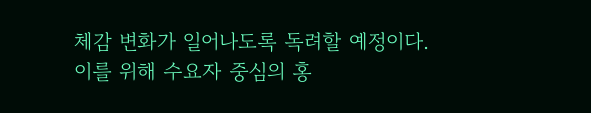체감 변화가 일어나도록 독려할 예정이다. 이를 위해 수요자 중심의 홍